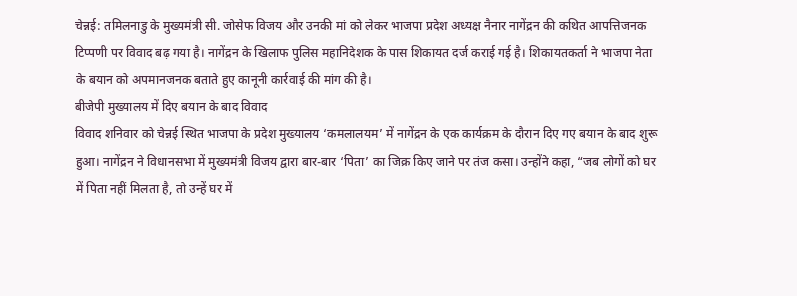चेन्नई: तमिलनाडु के मुख्यमंत्री सी. जोसेफ विजय और उनकी मां को लेकर भाजपा प्रदेश अध्यक्ष नैनार नागेंद्रन की कथित आपत्तिजनक टिप्पणी पर विवाद बढ़ गया है। नागेंद्रन के खिलाफ पुलिस महानिदेशक के पास शिकायत दर्ज कराई गई है। शिकायतकर्ता ने भाजपा नेता के बयान को अपमानजनक बताते हुए कानूनी कार्रवाई की मांग की है।
बीजेपी मुख्यालय में दिए बयान के बाद विवाद
विवाद शनिवार को चेन्नई स्थित भाजपा के प्रदेश मुख्यालय ‘कमलालयम’ में नागेंद्रन के एक कार्यक्रम के दौरान दिए गए बयान के बाद शुरू हुआ। नागेंद्रन ने विधानसभा में मुख्यमंत्री विजय द्वारा बार-बार ‘पिता’ का जिक्र किए जाने पर तंज कसा। उन्होंने कहा, “जब लोगों को घर में पिता नहीं मिलता है, तो उन्हें घर में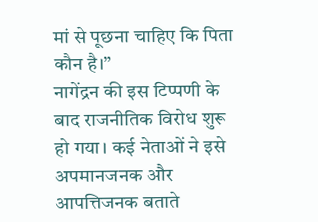मां से पूछना चाहिए कि पिता कौन है।”
नागेंद्रन की इस टिप्पणी के बाद राजनीतिक विरोध शुरू हो गया। कई नेताओं ने इसे अपमानजनक और आपत्तिजनक बताते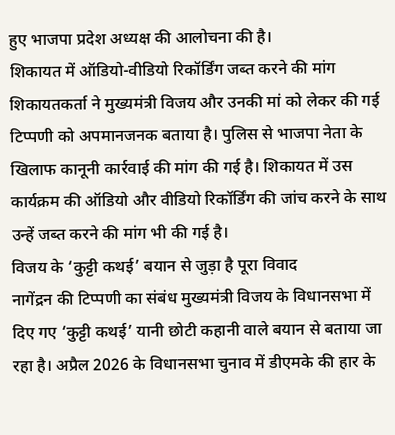हुए भाजपा प्रदेश अध्यक्ष की आलोचना की है।
शिकायत में ऑडियो-वीडियो रिकॉर्डिंग जब्त करने की मांग
शिकायतकर्ता ने मुख्यमंत्री विजय और उनकी मां को लेकर की गई टिप्पणी को अपमानजनक बताया है। पुलिस से भाजपा नेता के खिलाफ कानूनी कार्रवाई की मांग की गई है। शिकायत में उस कार्यक्रम की ऑडियो और वीडियो रिकॉर्डिंग की जांच करने के साथ उन्हें जब्त करने की मांग भी की गई है।
विजय के ‘कुट्टी कथई’ बयान से जुड़ा है पूरा विवाद
नागेंद्रन की टिप्पणी का संबंध मुख्यमंत्री विजय के विधानसभा में दिए गए ‘कुट्टी कथई’ यानी छोटी कहानी वाले बयान से बताया जा रहा है। अप्रैल 2026 के विधानसभा चुनाव में डीएमके की हार के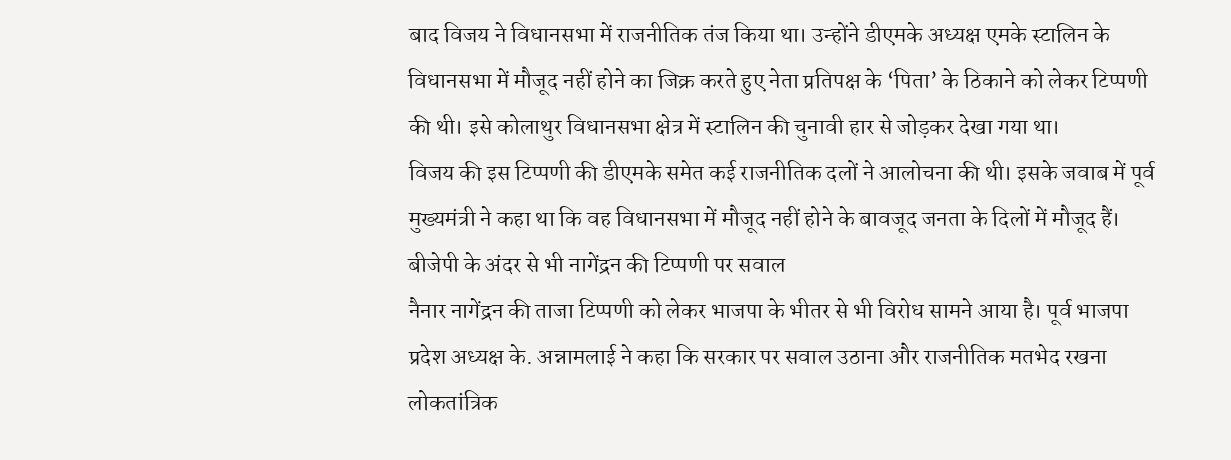बाद विजय ने विधानसभा में राजनीतिक तंज किया था। उन्होंने डीएमके अध्यक्ष एमके स्टालिन के विधानसभा में मौजूद नहीं होने का जिक्र करते हुए नेता प्रतिपक्ष के ‘पिता’ के ठिकाने को लेकर टिप्पणी की थी। इसे कोलाथुर विधानसभा क्षेत्र में स्टालिन की चुनावी हार से जोड़कर देखा गया था।
विजय की इस टिप्पणी की डीएमके समेत कई राजनीतिक दलों ने आलोचना की थी। इसके जवाब में पूर्व मुख्यमंत्री ने कहा था कि वह विधानसभा में मौजूद नहीं होने के बावजूद जनता के दिलों में मौजूद हैं।
बीजेपी के अंदर से भी नागेंद्रन की टिप्पणी पर सवाल
नैनार नागेंद्रन की ताजा टिप्पणी को लेकर भाजपा के भीतर से भी विरोध सामने आया है। पूर्व भाजपा प्रदेश अध्यक्ष के. अन्नामलाई ने कहा कि सरकार पर सवाल उठाना और राजनीतिक मतभेद रखना लोकतांत्रिक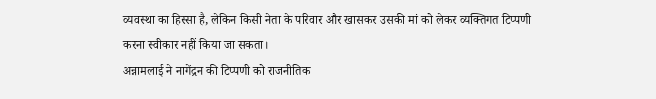व्यवस्था का हिस्सा है, लेकिन किसी नेता के परिवार और खासकर उसकी मां को लेकर व्यक्तिगत टिप्पणी करना स्वीकार नहीं किया जा सकता।
अन्नामलाई ने नागेंद्रन की टिप्पणी को राजनीतिक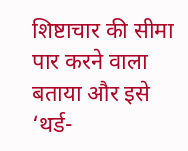शिष्टाचार की सीमा पार करने वाला बताया और इसे ‘थर्ड-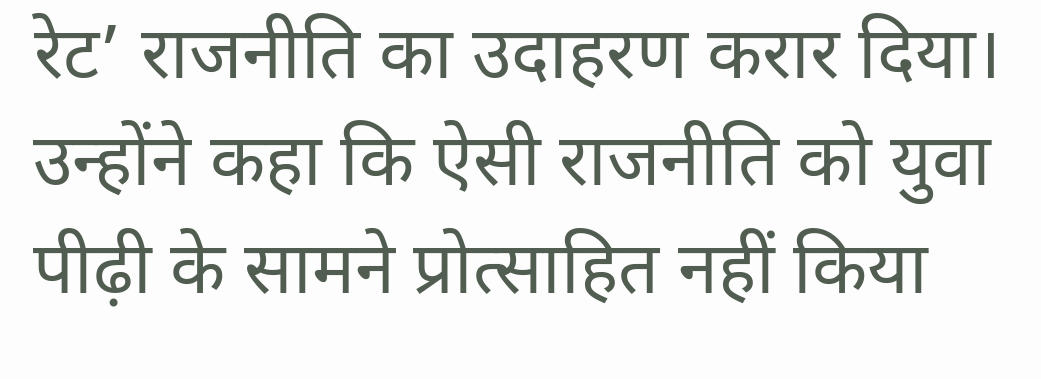रेट’ राजनीति का उदाहरण करार दिया। उन्होंने कहा कि ऐसी राजनीति को युवा पीढ़ी के सामने प्रोत्साहित नहीं किया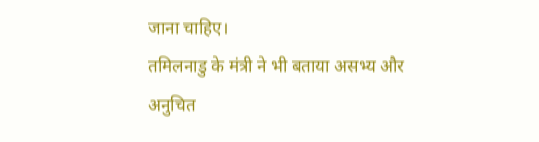जाना चाहिए।
तमिलनाडु के मंत्री ने भी बताया असभ्य और अनुचित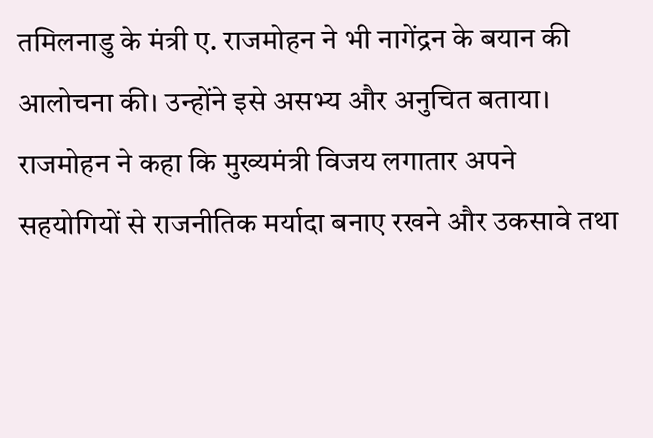तमिलनाडु के मंत्री ए. राजमोहन ने भी नागेंद्रन के बयान की आलोचना की। उन्होंने इसे असभ्य और अनुचित बताया। राजमोहन ने कहा कि मुख्यमंत्री विजय लगातार अपने सहयोगियों से राजनीतिक मर्यादा बनाए रखने और उकसावे तथा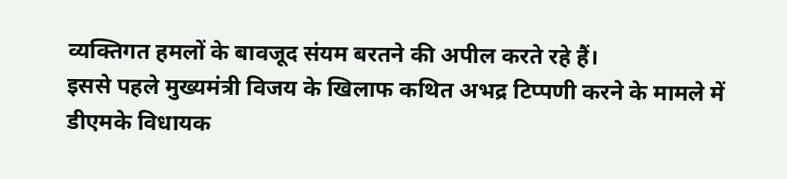व्यक्तिगत हमलों के बावजूद संयम बरतने की अपील करते रहे हैं।
इससे पहले मुख्यमंत्री विजय के खिलाफ कथित अभद्र टिप्पणी करने के मामले में डीएमके विधायक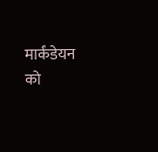मार्कंडेयन को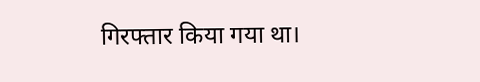गिरफ्तार किया गया था।